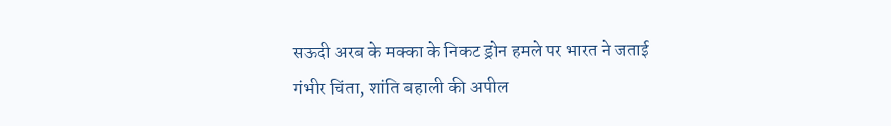सऊदी अरब के मक्का के निकट ड्रोन हमले पर भारत ने जताई गंभीर चिंता, शांति बहाली की अपील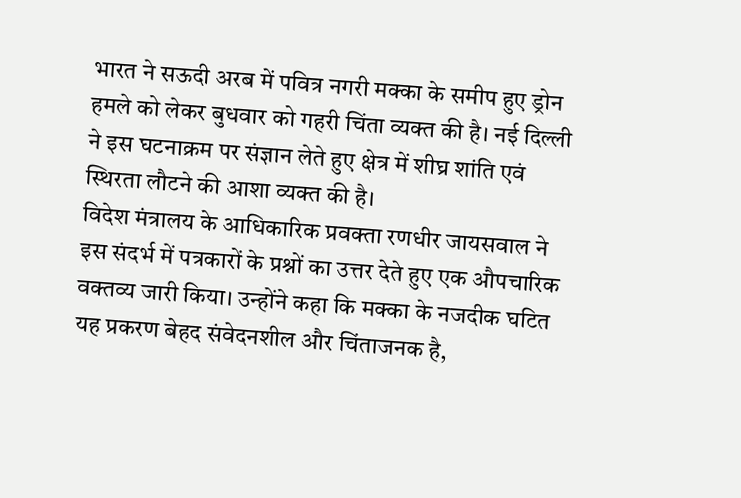भारत ने सऊदी अरब में पवित्र नगरी मक्का के समीप हुए ड्रोन हमले को लेकर बुधवार को गहरी चिंता व्यक्त की है। नई दिल्ली ने इस घटनाक्रम पर संज्ञान लेते हुए क्षेत्र में शीघ्र शांति एवं स्थिरता लौटने की आशा व्यक्त की है।
विदेश मंत्रालय के आधिकारिक प्रवक्ता रणधीर जायसवाल ने इस संदर्भ में पत्रकारों के प्रश्नों का उत्तर देते हुए एक औपचारिक वक्तव्य जारी किया। उन्होंने कहा कि मक्का के नजदीक घटित यह प्रकरण बेहद संवेदनशील और चिंताजनक है,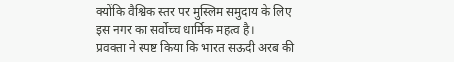क्योंकि वैश्विक स्तर पर मुस्लिम समुदाय के लिए इस नगर का सर्वोच्च धार्मिक महत्व है।
प्रवक्ता ने स्पष्ट किया कि भारत सऊदी अरब की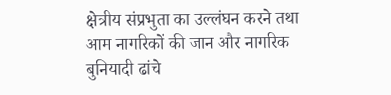क्षेत्रीय संप्रभुता का उल्लंघन करने तथा आम नागरिकों की जान और नागरिक बुनियादी ढांचे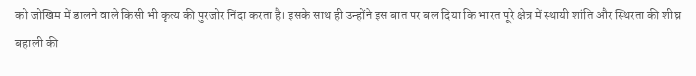को जोखिम में डालने वाले किसी भी कृत्य की पुरजोर निंदा करता है। इसके साथ ही उन्होंने इस बात पर बल दिया कि भारत पूरे क्षेत्र में स्थायी शांति और स्थिरता की शीघ्र बहाली की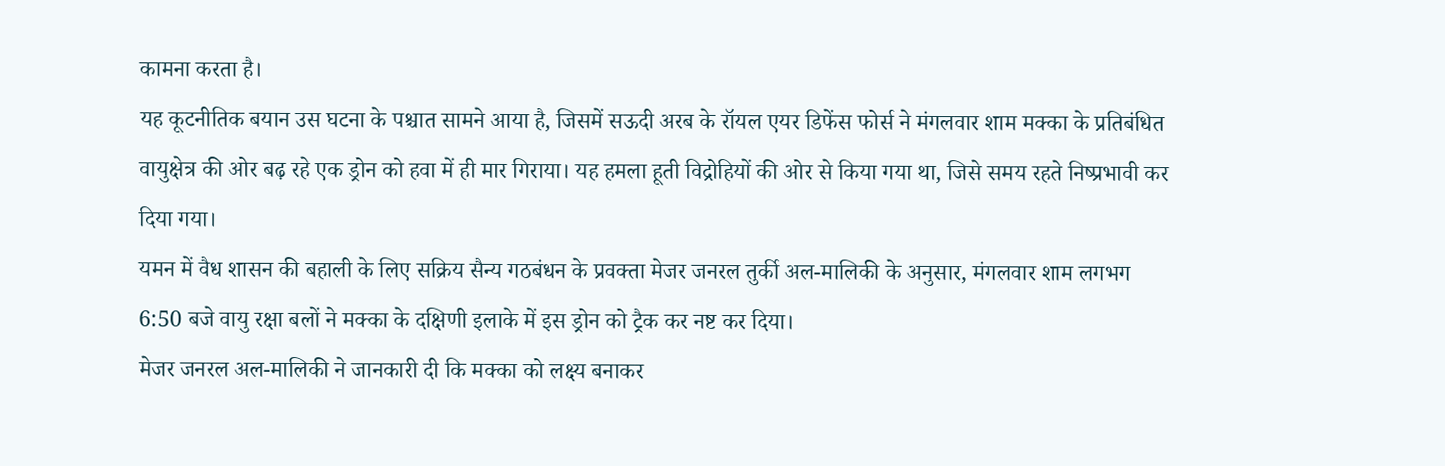कामना करता है।
यह कूटनीतिक बयान उस घटना के पश्चात सामने आया है, जिसमें सऊदी अरब के रॉयल एयर डिफेंस फोर्स ने मंगलवार शाम मक्का के प्रतिबंधित वायुक्षेत्र की ओर बढ़ रहे एक ड्रोन को हवा में ही मार गिराया। यह हमला हूती विद्रोहियों की ओर से किया गया था, जिसे समय रहते निष्प्रभावी कर दिया गया।
यमन में वैध शासन की बहाली के लिए सक्रिय सैन्य गठबंधन के प्रवक्ता मेजर जनरल तुर्की अल-मालिकी के अनुसार, मंगलवार शाम लगभग 6:50 बजे वायु रक्षा बलों ने मक्का के दक्षिणी इलाके में इस ड्रोन को ट्रैक कर नष्ट कर दिया।
मेजर जनरल अल-मालिकी ने जानकारी दी कि मक्का को लक्ष्य बनाकर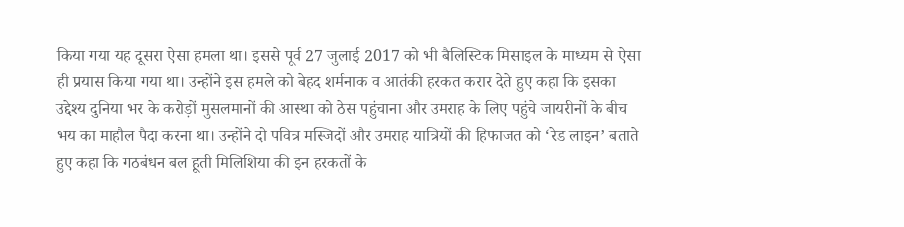किया गया यह दूसरा ऐसा हमला था। इससे पूर्व 27 जुलाई 2017 को भी बैलिस्टिक मिसाइल के माध्यम से ऐसा ही प्रयास किया गया था। उन्होंने इस हमले को बेहद शर्मनाक व आतंकी हरकत करार देते हुए कहा कि इसका उद्देश्य दुनिया भर के करोड़ों मुसलमानों की आस्था को ठेस पहुंचाना और उमराह के लिए पहुंचे जायरीनों के बीच भय का माहौल पैदा करना था। उन्होंने दो पवित्र मस्जिदों और उमराह यात्रियों की हिफाजत को ‘रेड लाइन’ बताते हुए कहा कि गठबंधन बल हूती मिलिशिया की इन हरकतों के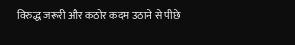विरुद्ध जरूरी और कठोर कदम उठाने से पीछे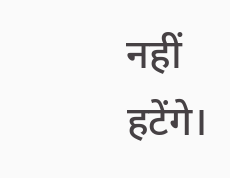नहीं हटेंगे।